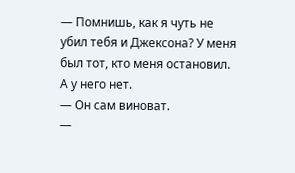— Помнишь, как я чуть не убил тебя и Джексона? У меня был тот, кто меня остановил. А у него нет.
— Он сам виноват.
—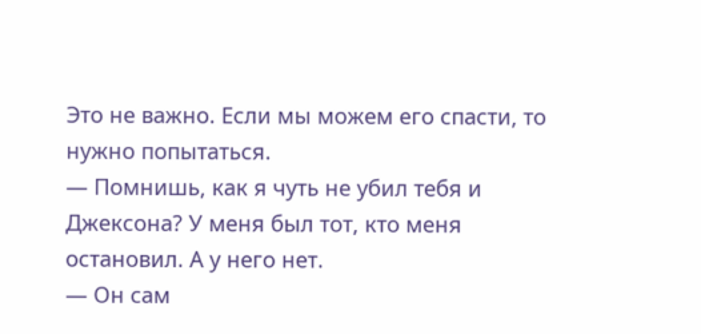Это не важно. Если мы можем его спасти, то нужно попытаться.
— Помнишь, как я чуть не убил тебя и Джексона? У меня был тот, кто меня остановил. А у него нет.
— Он сам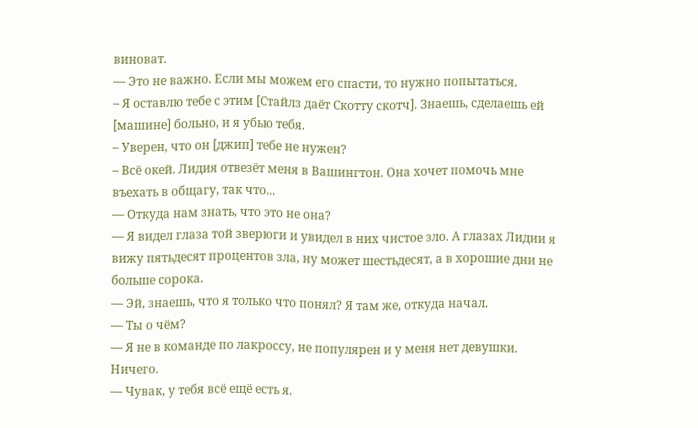виноват.
— Это не важно. Если мы можем его спасти, то нужно попытаться.
– Я оставлю тебе с этим [Стайлз даёт Скотту скотч]. Знаешь, сделаешь ей [машине] больно, и я убью тебя.
– Уверен, что он [джип] тебе не нужен?
– Всё окей. Лидия отвезёт меня в Вашингтон. Она хочет помочь мне въехать в общагу, так что...
— Откуда нам знать, что это не она?
— Я видел глаза той зверюги и увидел в них чистое зло. А глазах Лидии я вижу пятьдесят процентов зла, ну может шестьдесят, а в хорошие дни не больше сорока.
— Эй, знаешь, что я только что понял? Я там же, откуда начал.
— Ты о чём?
— Я не в команде по лакроссу, не популярен и у меня нет девушки. Ничего.
— Чувак, у тебя всё ещё есть я.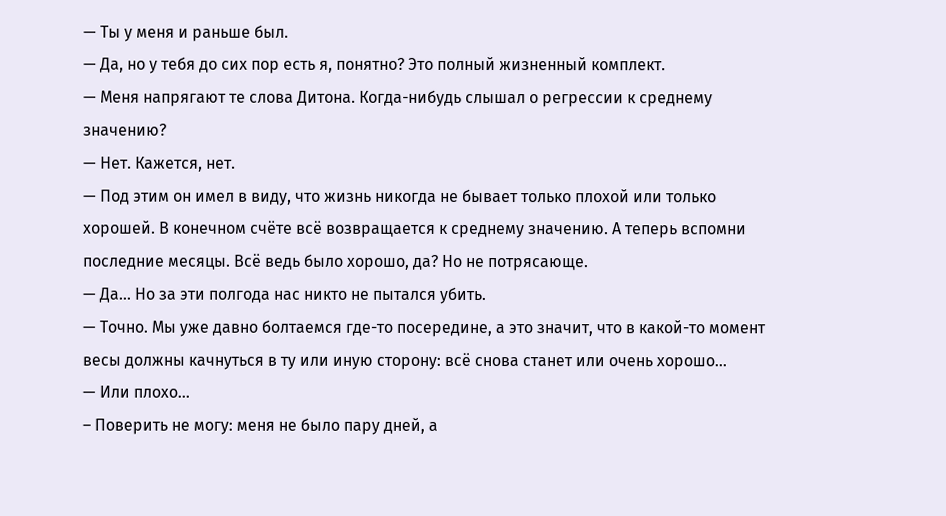— Ты у меня и раньше был.
— Да, но у тебя до сих пор есть я, понятно? Это полный жизненный комплект.
— Меня напрягают те слова Дитона. Когда-нибудь слышал о регрессии к среднему значению?
— Нет. Кажется, нет.
— Под этим он имел в виду, что жизнь никогда не бывает только плохой или только хорошей. В конечном счёте всё возвращается к среднему значению. А теперь вспомни последние месяцы. Всё ведь было хорошо, да? Но не потрясающе.
— Да... Но за эти полгода нас никто не пытался убить.
— Точно. Мы уже давно болтаемся где-то посередине, а это значит, что в какой-то момент весы должны качнуться в ту или иную сторону: всё снова станет или очень хорошо...
— Или плохо...
– Поверить не могу: меня не было пару дней, а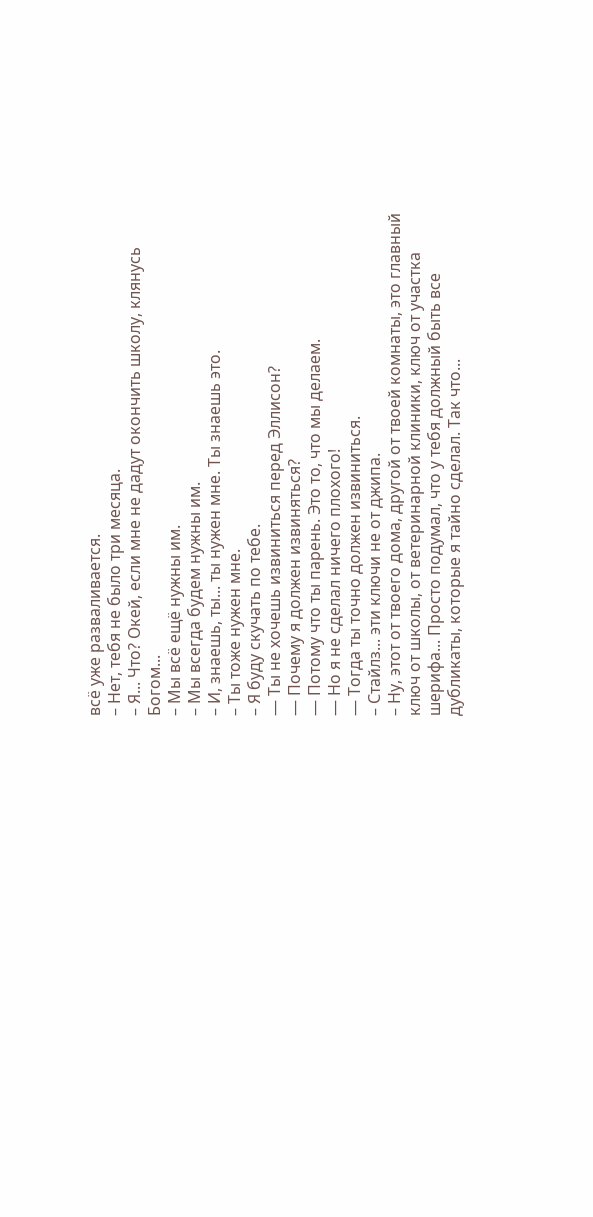всё уже разваливается.
– Нет, тебя не было три месяца.
– Я... Что? Окей, если мне не дадут окончить школу, клянусь Богом...
– Мы всё ещё нужны им.
– Мы всегда будем нужны им.
– И, знаешь, ты... ты нужен мне. Ты знаешь это.
– Ты тоже нужен мне.
– Я буду скучать по тебе.
— Ты не хочешь извиниться перед Эллисон?
— Почему я должен извиняться?
— Потому что ты парень. Это то, что мы делаем.
— Но я не сделал ничего плохого!
— Тогда ты точно должен извиниться.
– Стайлз... эти ключи не от джипа.
– Ну, этот от твоего дома, другой от твоей комнаты, это главный ключ от школы, от ветеринарной клиники, ключ от участка шерифа... Просто подумал, что у тебя должный быть все дубликаты, которые я тайно сделал. Так что...